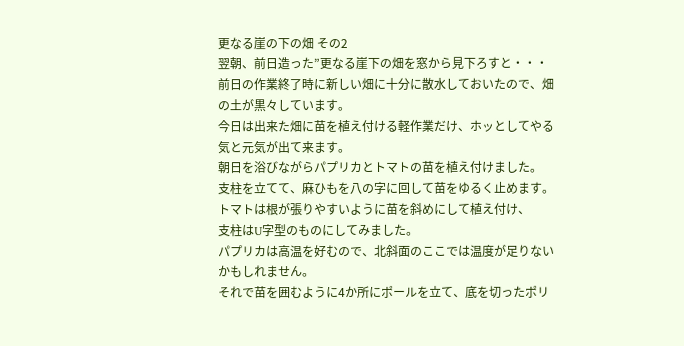更なる崖の下の畑 その2
翌朝、前日造った”更なる崖下の畑を窓から見下ろすと・・・
前日の作業終了時に新しい畑に十分に散水しておいたので、畑の土が黒々しています。
今日は出来た畑に苗を植え付ける軽作業だけ、ホッとしてやる気と元気が出て来ます。
朝日を浴びながらパプリカとトマトの苗を植え付けました。
支柱を立てて、麻ひもを八の字に回して苗をゆるく止めます。
トマトは根が張りやすいように苗を斜めにして植え付け、
支柱はU字型のものにしてみました。
パプリカは高温を好むので、北斜面のここでは温度が足りないかもしれません。
それで苗を囲むように4か所にポールを立て、底を切ったポリ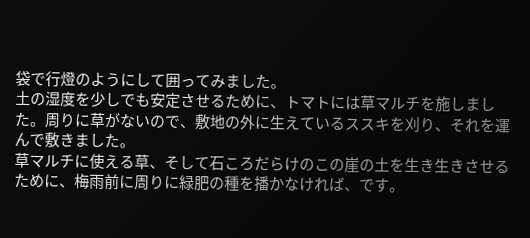袋で行燈のようにして囲ってみました。
土の湿度を少しでも安定させるために、トマトには草マルチを施しました。周りに草がないので、敷地の外に生えているススキを刈り、それを運んで敷きました。
草マルチに使える草、そして石ころだらけのこの崖の土を生き生きさせるために、梅雨前に周りに緑肥の種を播かなければ、です。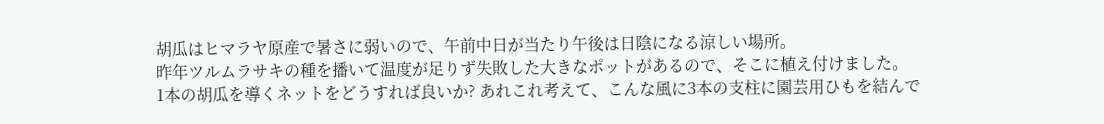胡瓜はヒマラヤ原産で暑さに弱いので、午前中日が当たり午後は日陰になる涼しい場所。
昨年ツルムラサキの種を播いて温度が足りず失敗した大きなポットがあるので、そこに植え付けました。
1本の胡瓜を導くネットをどうすれば良いか? あれこれ考えて、こんな風に3本の支柱に園芸用ひもを結んで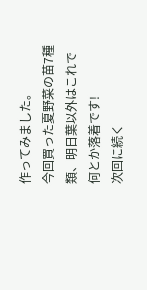作ってみました。
今回買った夏野菜の苗7種類、明日葉以外はこれで何とか落着です!
次回に続く